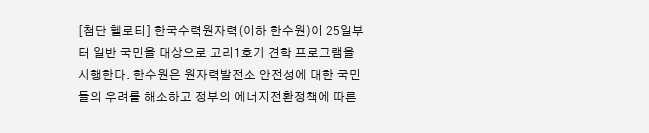[첨단 헬로티] 한국수력원자력(이하 한수원)이 25일부터 일반 국민을 대상으로 고리1호기 견학 프로그램을 시행한다. 한수원은 원자력발전소 안전성에 대한 국민들의 우려를 해소하고 정부의 에너지전환정책에 따른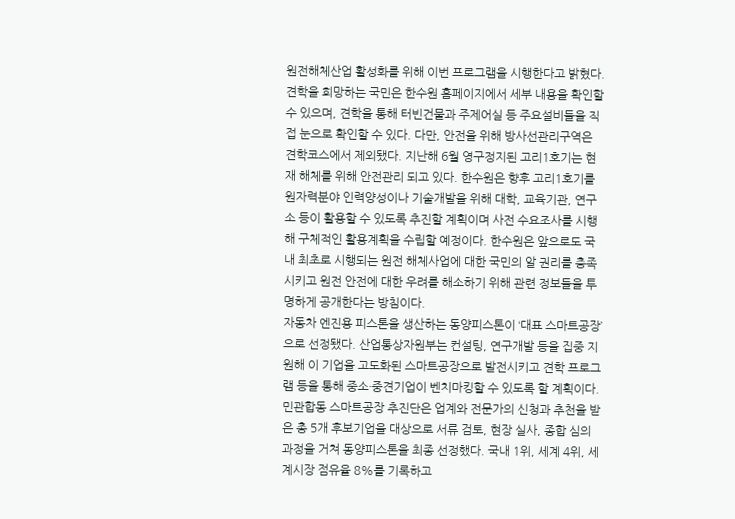원전해체산업 활성화를 위해 이번 프로그램을 시행한다고 밝혔다. 견학을 희망하는 국민은 한수원 홈페이지에서 세부 내용을 확인할 수 있으며, 견학을 통해 터빈건물과 주제어실 등 주요설비들을 직접 눈으로 확인할 수 있다. 다만, 안전을 위해 방사선관리구역은 견학코스에서 제외됐다. 지난해 6월 영구정지된 고리1호기는 현재 해체를 위해 안전관리 되고 있다. 한수원은 향후 고리1호기를 원자력분야 인력양성이나 기술개발을 위해 대학, 교육기관, 연구소 등이 활용할 수 있도록 추진할 계획이며 사전 수요조사를 시행해 구체적인 활용계획을 수립할 예정이다. 한수원은 앞으로도 국내 최초로 시행되는 원전 해체사업에 대한 국민의 알 권리를 충족시키고 원전 안전에 대한 우려를 해소하기 위해 관련 정보들을 투명하게 공개한다는 방침이다.
자동차 엔진용 피스톤을 생산하는 동양피스톤이 ‘대표 스마트공장’으로 선정됐다. 산업통상자원부는 컨설팅, 연구개발 등을 집중 지원해 이 기업을 고도화된 스마트공장으로 발전시키고 견학 프로그램 등을 통해 중소·중견기업이 벤치마킹할 수 있도록 할 계획이다. 민관합동 스마트공장 추진단은 업계와 전문가의 신청과 추천을 받은 총 5개 후보기업을 대상으로 서류 검토, 현장 실사, 종합 심의 과정을 거쳐 동양피스톤을 최종 선정했다. 국내 1위, 세계 4위, 세계시장 점유율 8%를 기록하고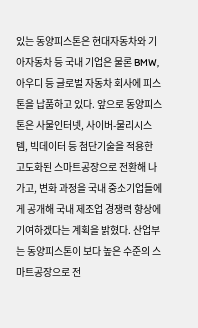있는 동양피스톤은 현대자동차와 기아자동차 등 국내 기업은 물론 BMW, 아우디 등 글로벌 자동차 회사에 피스톤을 납품하고 있다. 앞으로 동양피스톤은 사물인터넷, 사이버-물리시스템, 빅데이터 등 첨단기술을 적용한 고도화된 스마트공장으로 전환해 나가고, 변화 과정을 국내 중소기업들에게 공개해 국내 제조업 경쟁력 향상에 기여하겠다는 계획을 밝혔다. 산업부는 동양피스톤이 보다 높은 수준의 스마트공장으로 전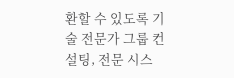환할 수 있도록 기술 전문가 그룹 컨설팅, 전문 시스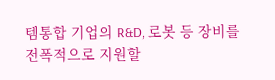템통합 기업의 R&D, 로봇 등 장비를 전폭적으로 지원할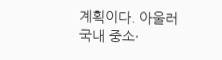계획이다. 아울러 국내 중소·